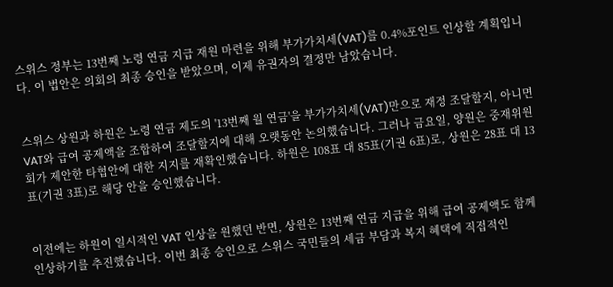스위스 정부는 13번째 노령 연금 지급 재원 마련을 위해 부가가치세(VAT)를 0.4%포인트 인상할 계획입니다. 이 법안은 의회의 최종 승인을 받았으며, 이제 유권자의 결정만 남았습니다.


스위스 상원과 하원은 노령 연금 제도의 '13번째 월 연금'을 부가가치세(VAT)만으로 재정 조달할지, 아니면 VAT와 급여 공제액을 조합하여 조달할지에 대해 오랫동안 논의했습니다. 그러나 금요일, 양원은 중재위원회가 제안한 타협안에 대한 지지를 재확인했습니다. 하원은 108표 대 85표(기권 6표)로, 상원은 28표 대 13표(기권 3표)로 해당 안을 승인했습니다.


이전에는 하원이 일시적인 VAT 인상을 원했던 반면, 상원은 13번째 연금 지급을 위해 급여 공제액도 함께 인상하기를 추진했습니다. 이번 최종 승인으로 스위스 국민들의 세금 부담과 복지 혜택에 직접적인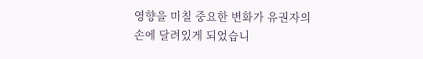영향을 미칠 중요한 변화가 유권자의 손에 달려있게 되었습니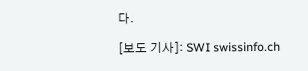다.

[보도 기사]: SWI swissinfo.ch